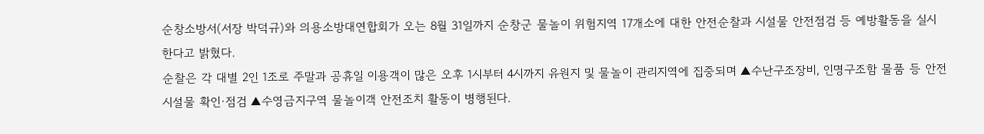순창소방서(서장 박덕규)와 의용소방대연합회가 오는 8월 31일까지 순창군 물놀이 위험지역 17개소에 대한 안전순찰과 시설물 안전점검 등 예방활동을 실시한다고 밝혔다.
순찰은 각 대별 2인 1조로 주말과 공휴일 이용객이 많은 오후 1시부터 4시까지 유원지 및 물놀이 관리지역에 집중되며 ▲수난구조장비, 인명구조함 물품 등 안전시설물 확인·점검 ▲수영금지구역 물놀이객 안전조치 활동이 병행된다.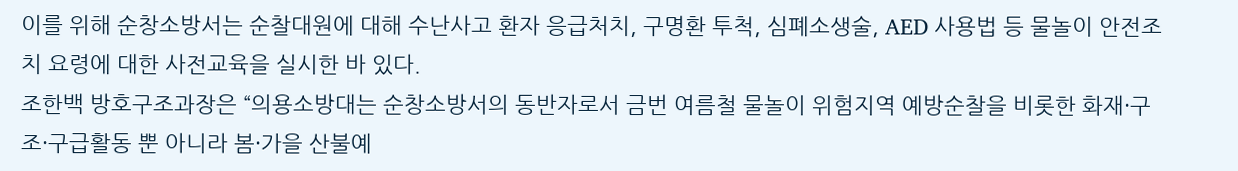이를 위해 순창소방서는 순찰대원에 대해 수난사고 환자 응급처치, 구명환 투척, 심폐소생술, AED 사용법 등 물놀이 안전조치 요령에 대한 사전교육을 실시한 바 있다.
조한백 방호구조과장은 “의용소방대는 순창소방서의 동반자로서 금번 여름철 물놀이 위험지역 예방순찰을 비롯한 화재·구조·구급활동 뿐 아니라 봄·가을 산불예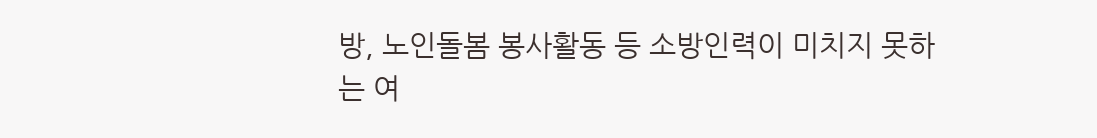방, 노인돌봄 봉사활동 등 소방인력이 미치지 못하는 여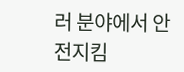러 분야에서 안전지킴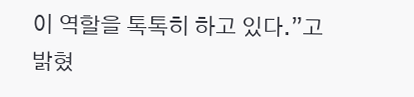이 역할을 톡톡히 하고 있다.”고 밝혔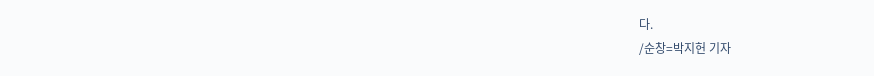다.
/순창=박지헌 기자